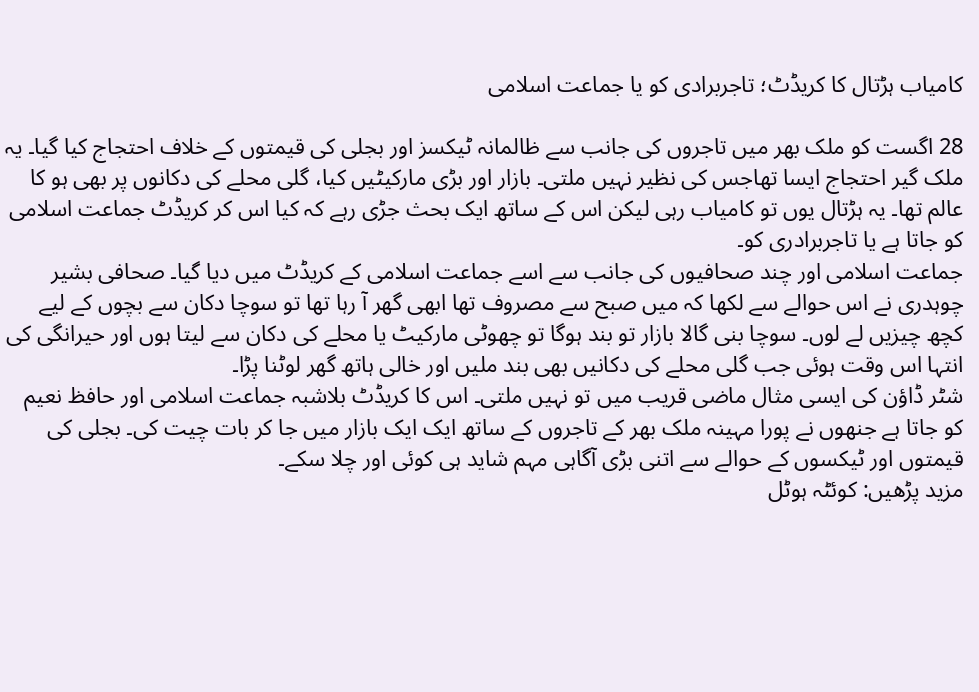کامیاب ہڑتال کا کریڈٹ؛ تاجربرادی کو یا جماعت اسلامی

28 اگست کو ملک بھر میں تاجروں کی جانب سے ظالمانہ ٹیکسز اور بجلی کی قیمتوں کے خلاف احتجاج کیا گیا۔ یہ ملک گیر احتجاج ایسا تھاجس کی نظیر نہیں ملتی۔ بازار اور بڑی مارکیٹیں کیا، گلی محلے کی دکانوں پر بھی ہو کا عالم تھا۔ یہ ہڑتال یوں تو کامیاب رہی لیکن اس کے ساتھ ایک بحث جڑی رہے کہ کیا اس کر کریڈٹ جماعت اسلامی کو جاتا ہے یا تاجربرادری کو۔
جماعت اسلامی اور چند صحافیوں کی جانب سے اسے جماعت اسلامی کے کریڈٹ میں دیا گیا۔ صحافی بشیر چوہدری نے اس حوالے سے لکھا کہ میں صبح سے مصروف تھا ابھی گھر آ رہا تھا تو سوچا دکان سے بچوں کے لیے کچھ چیزیں لے لوں۔ سوچا بنی گالا بازار تو بند ہوگا تو چھوٹی مارکیٹ یا محلے کی دکان سے لیتا ہوں اور حیرانگی کی انتہا اس وقت ہوئی جب گلی محلے کی دکانیں بھی بند ملیں اور خالی ہاتھ گھر لوٹنا پڑا۔
شٹر ڈاؤن کی ایسی مثال ماضی قریب میں تو نہیں ملتی۔ اس کا کریڈٹ بلاشبہ جماعت اسلامی اور حافظ نعیم کو جاتا ہے جنھوں نے پورا مہینہ ملک بھر کے تاجروں کے ساتھ ایک ایک بازار میں جا کر بات چیت کی۔ بجلی کی قیمتوں اور ٹیکسوں کے حوالے سے اتنی بڑی آگاہی مہم شاید ہی کوئی اور چلا سکے۔
مزید پڑھیں: کوئٹہ ہوٹل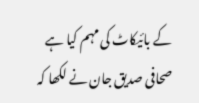کے بائیکاٹ کی مہم کیا ہے
صحافی صدیق جان نے لکھا کہ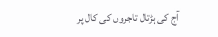آج کی ہڑتال تاجروں کی کال پر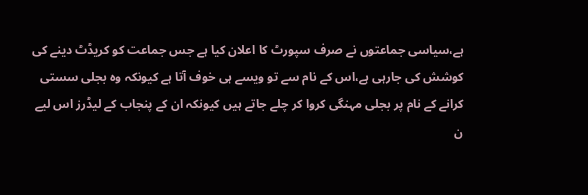ہے،سیاسی جماعتوں نے صرف سپورٹ کا اعلان کیا ہے جس جماعت کو کریڈٹ دینے کی کوشش کی جارہی ہے،اس کے نام سے تو ویسے ہی خوف آتا ہے کیونکہ وہ بجلی سستی کرانے کے نام پر بجلی مہنگی کروا کر چلے جاتے ہیں کیونکہ ان کے پنجاب کے لیڈرز اس لیے ن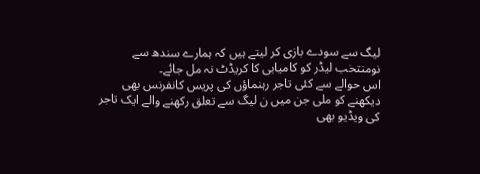لیگ سے سودے بازی کر لیتے ہیں کہ ہمارے سندھ سے نومنتخب لیڈر کو کامیابی کا کریڈٹ نہ مل جائے۔
اس حوالے سے کئی تاجر رہنماؤں کی پریس کانفرنس بھی دیکھنے کو ملی جن میں ن لیگ سے تعلق رکھنے والے ایک تاجر کی ویڈیو بھی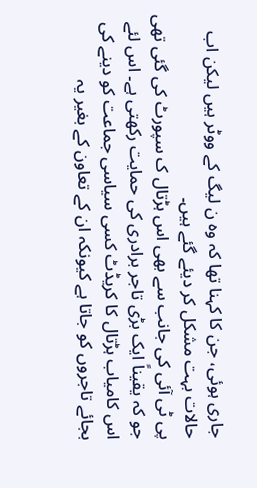جاری ہوئی، جن کا کہنا تھا کہ وہ ن لیگ کے ووٹر ہیں لیکن اب حالات بہت مشکل کر دیئے گئے ہیں۔
پی ٹی آئی کی جانب سے بھی اس ہڑتال ک سپورٹ کی گئی تھی جو کہ یقیناً ایک بڑی تاجر برادری کی حمایت رکھتی ہے۔ اس لئے اس کامیاب ہڑتال کا کریڈٹ کسی سیاسی جماعت کو دینے کی بجائے تاجروں کو جاتا ہے کیونکہ ان کے تعاون کے بغیر یہ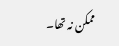ممکن نہ تھا۔